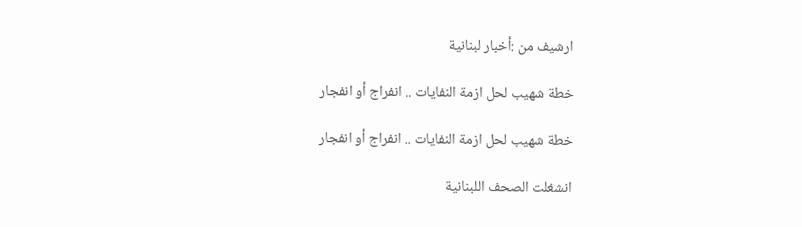ارشيف من :أخبار لبنانية

خطة شهيب لحل ازمة النفايات .. انفراج أو انفجار

خطة شهيب لحل ازمة النفايات .. انفراج أو انفجار

انشغلت الصحف اللبنانية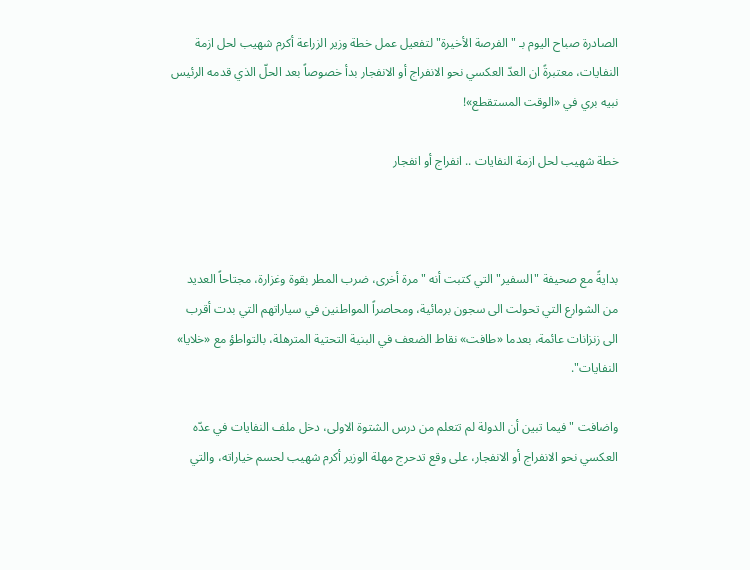الصادرة صباح اليوم بـ "الفرصة الأخيرة" لتفعيل عمل خطة وزير الزراعة أكرم شهيب لحل ازمة النفايات، معتبرةً ان العدّ العكسي نحو الانفراج أو الانفجار بدأ خصوصاً بعد الحلّ الذي قدمه الرئيس نبيه بري في «الوقت المستقطع»!

خطة شهيب لحل ازمة النفايات .. انفراج أو انفجار



بدايةً مع صحيفة "السفير" التي كتبت أنه "مرة أخرى، ضرب المطر بقوة وغزارة، مجتاحاً العديد من الشوارع التي تحولت الى سجون برمائية، ومحاصراً المواطنين في سياراتهم التي بدت أقرب الى زنزانات عائمة، بعدما «طافت» نقاط الضعف في البنية التحتية المترهلة، بالتواطؤ مع «خلايا» النفايات".

واضافت "فيما تبين أن الدولة لم تتعلم من درس الشتوة الاولى، دخل ملف النفايات في عدّه العكسي نحو الانفراج أو الانفجار، على وقع تدحرج مهلة الوزير أكرم شهيب لحسم خياراته، والتي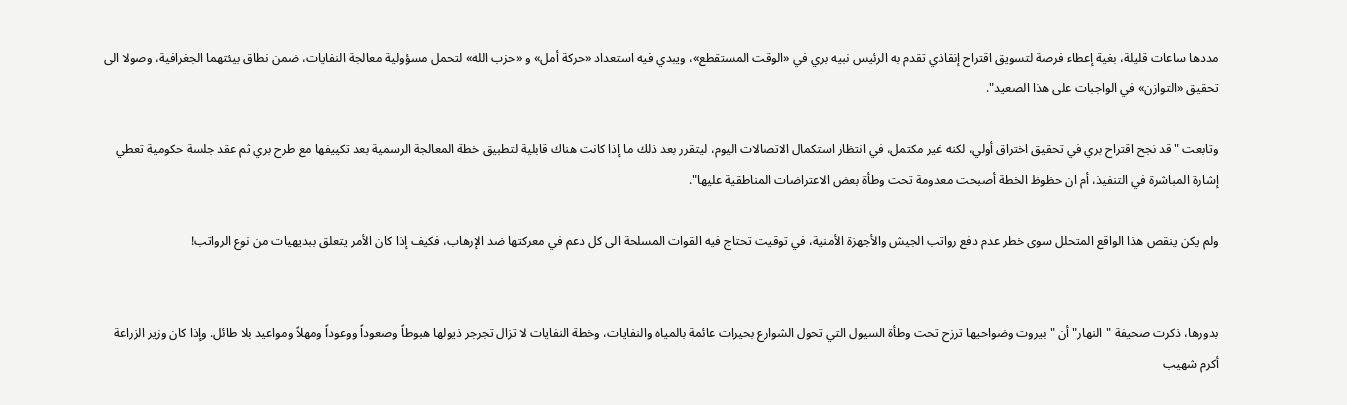مددها ساعات قليلة، بغية إعطاء فرصة لتسويق اقتراح إنقاذي تقدم به الرئيس نبيه بري في «الوقت المستقطع»، ويبدي فيه استعداد «حركة أمل» و «حزب الله» لتحمل مسؤولية معالجة النفايات، ضمن نطاق بيئتهما الجغرافية، وصولا الى تحقيق «التوازن» في الواجبات على هذا الصعيد".

وتابعت "قد نجح اقتراح بري في تحقيق اختراق أولي، لكنه غير مكتمل، في انتظار استكمال الاتصالات اليوم، ليتقرر بعد ذلك ما إذا كانت هناك قابلية لتطبيق خطة المعالجة الرسمية بعد تكييفها مع طرح بري ثم عقد جلسة حكومية تعطي إشارة المباشرة في التنفيذ، أم ان حظوظ الخطة أصبحت معدومة تحت وطأة بعض الاعتراضات المناطقية عليها".

ولم يكن ينقص هذا الواقع المتحلل سوى خطر عدم دفع رواتب الجيش والأجهزة الأمنية، في توقيت تحتاج فيه القوات المسلحة الى كل دعم في معركتها ضد الإرهاب، فكيف إذا كان الأمر يتعلق ببديهيات من نوع الرواتب!


بدورها، ذكرت صحيفة "النهار" أن "بيروت وضواحيها ترزح تحت وطأة السيول التي تحول الشوارع بحيرات عائمة بالمياه والنفايات، وخطة النفايات لا تزال تجرجر ذيولها هبوطاً وصعوداً ووعوداً ومهلاً ومواعيد بلا طائل. وإذا كان وزير الزراعة أكرم شهيب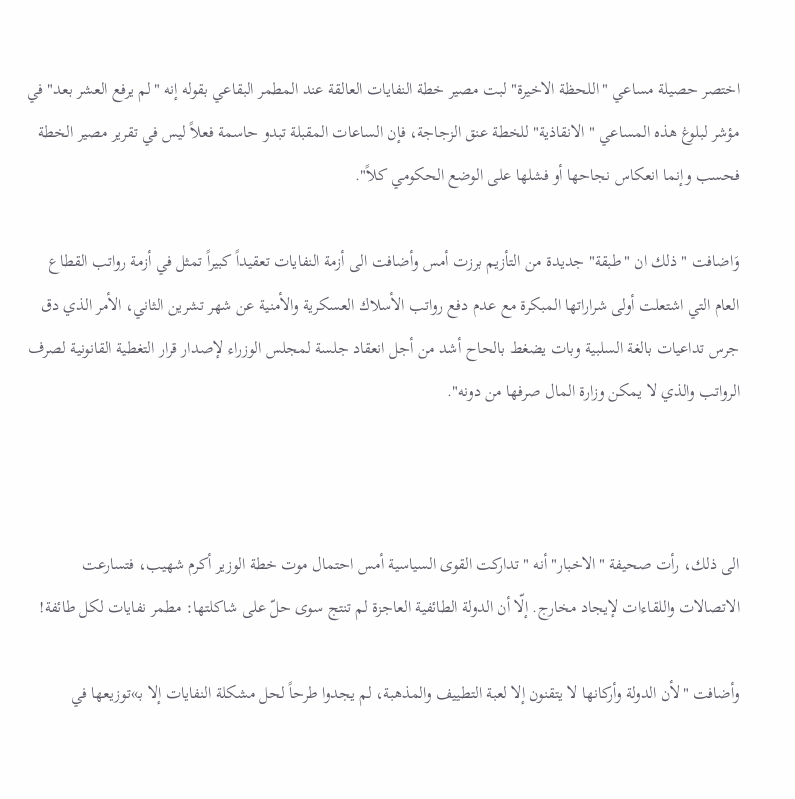اختصر حصيلة مساعي "اللحظة الاخيرة" لبت مصير خطة النفايات العالقة عند المطمر البقاعي بقوله إنه "لم يرفع العشر بعد" في مؤشر لبلوغ هذه المساعي "الانقاذية" للخطة عنق الزجاجة، فإن الساعات المقبلة تبدو حاسمة فعلاً ليس في تقرير مصير الخطة فحسب وإنما انعكاس نجاحها أو فشلها على الوضع الحكومي كلاً".

وَاضافت "ذلك ان "طبقة" جديدة من التأزيم برزت أمس وأضافت الى أزمة النفايات تعقيداً كبيراً تمثل في أزمة رواتب القطاع العام التي اشتعلت أولى شراراتها المبكرة مع عدم دفع رواتب الأسلاك العسكرية والأمنية عن شهر تشرين الثاني، الأمر الذي دق جرس تداعيات بالغة السلبية وبات يضغط بالحاح أشد من أجل انعقاد جلسة لمجلس الوزراء لإصدار قرار التغطية القانونية لصرف الرواتب والذي لا يمكن وزارة المال صرفها من دونه".



الى ذلك، رأت صحيفة "الاخبار" أنه "تداركت القوى السياسية أمس احتمال موت خطة الوزير أكرم شهيب، فتسارعت الاتصالات واللقاءات لإيجاد مخارج. إلّا أن الدولة الطائفية العاجزة لم تنتج سوى حلّ على شاكلتها: مطمر نفايات لكل طائفة!

وأضافت "لأن الدولة وأركانها لا يتقنون إلا لعبة التطييف والمذهبة، لم يجدوا طرحاً لحل مشكلة النفايات إلا بـ»توزيعها في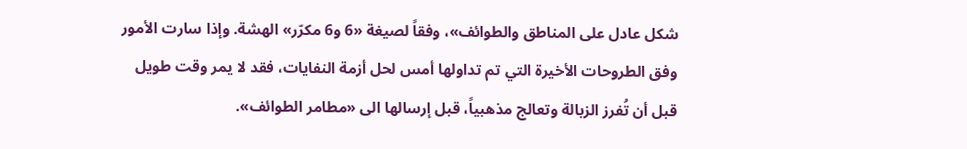شكل عادل على المناطق والطوائف»، وفقاً لصيغة «6 و6 مكرّر» الهشة. وإذا سارت الأمور وفق الطروحات الأخيرة التي تم تداولها أمس لحل أزمة النفايات، فقد لا يمر وقت طويل قبل أن تُفرز الزبالة وتعالج مذهبياً، قبل إرسالها الى «مطامر الطوائف».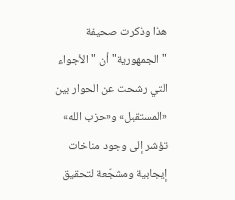هذا وذكرت صحيفة "الجمهورية" أن "الأجواء التي رشحت عن الحوار بين «المستقبل» و«حزب الله» تؤشر إلى وجود مناخات إيجابية ومشجّعة لتحقيق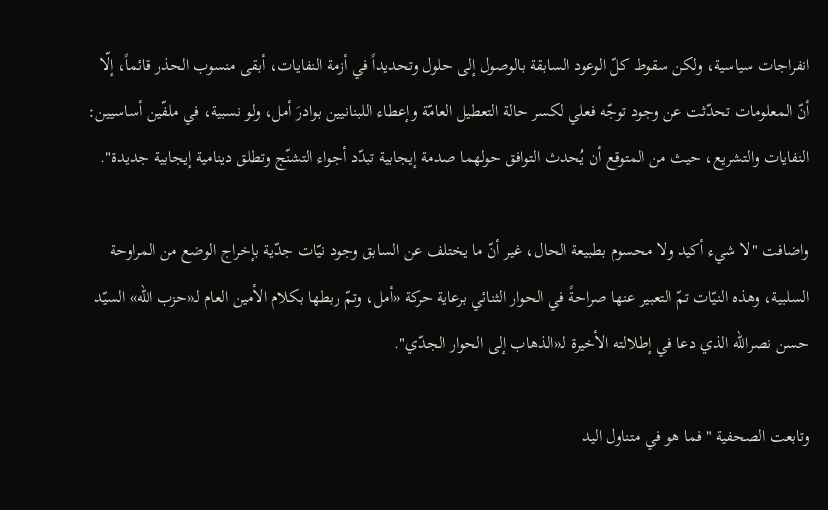انفراجات سياسية، ولكن سقوط كلّ الوعود السابقة بالوصول إلى حلول وتحديداً في أزمة النفايات، أبقى منسوب الحذر قائماً، إلّا أنّ المعلومات تحدّثت عن وجود توجّه فعلي لكسر حالة التعطيل العامّة وإعطاء اللبنانيين بوادرَ أمل، ولو نسبية، في ملفّين أساسيين: النفايات والتشريع، حيث من المتوقع أن يُحدث التوافق حولهما صدمة إيجابية تبدّد أجواء التشنّج وتطلق دينامية إيجابية جديدة".

واضافت "لا شيء أكيد ولا محسوم بطبيعة الحال، غير أنّ ما يختلف عن السابق وجود نيّات جدّية بإخراج الوضع من المراوحة السلبية، وهذه النيّات تمّ التعبير عنها صراحةً في الحوار الثنائي برعاية حركة «أمل، وتمّ ربطها بكلام الأمين العام لـ«حزب الله» السيّد حسن نصرالله الذي دعا في إطلالته الأخيرة لـ«الذهاب إلى الحوار الجدّي".

وتابعت الصحفية "فما هو في متناول اليد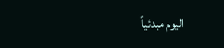اليوم مبدئياً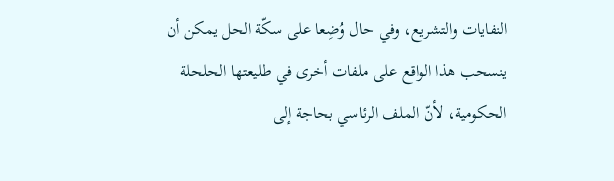النفايات والتشريع، وفي حال وُضِعا على سكّة الحل يمكن أن ينسحب هذا الواقع على ملفات أخرى في طليعتها الحلحلة الحكومية، لأنّ الملف الرئاسي بحاجة إلى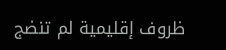ظروف إقليمية لم تنضج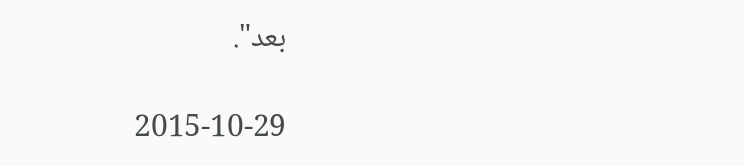بعد".

2015-10-29